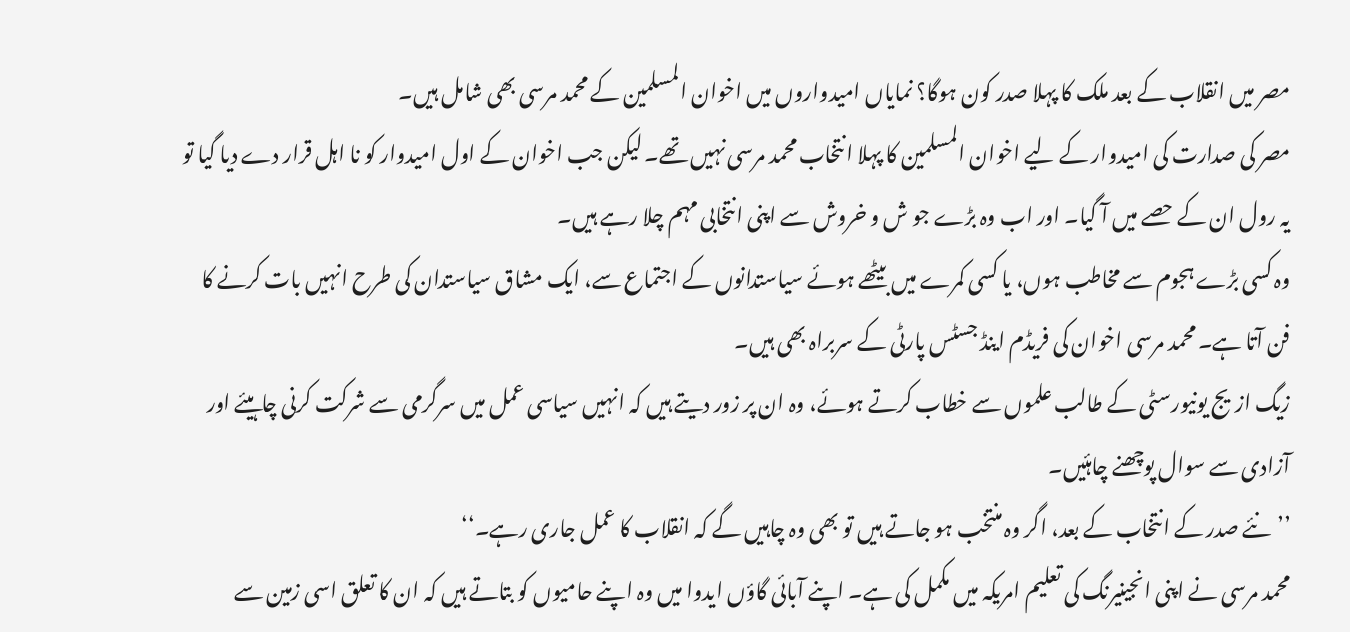مصر میں انقلاب کے بعد ملک کا پہلا صدر کون ہوگا؟ نمایاں امیدواروں میں اخوان المسلمین کے محمد مرسی بھی شامل ہیں۔
مصر کی صدارت کی امیدوار کے لیے اخوان المسلمین کا پہلا انتخاب محمد مرسی نہیں تھے۔ لیکن جب اخوان کے اول امیدوار کو نا اہل قرار دے دیا گیا تو یہ رول ان کے حصے میں آ گیا۔ اور اب وہ بڑے جو ش و خروش سے اپنی انتخابی مہم چلا رہے ہیں۔
وہ کسی بڑے ہجوم سے مخاطب ہوں، یا کسی کمرے میں بیٹھے ہوئے سیاستدانوں کے اجتماع سے، ایک مشاق سیاستدان کی طرح انہیں بات کرنے کا فن آتا ہے۔ محمد مرسی اخوان کی فریڈم اینڈ جسٹس پارٹی کے سربراہ بھی ہیں۔
زیگ ازیج یونیورسٹی کے طالب علموں سے خطاب کرتے ہوئے، وہ ان پر زور دیتے ہیں کہ انہیں سیاسی عمل میں سرگرمی سے شرکت کرنی چاہیئے اور آزادی سے سوال پوچھنے چاہئیں۔
’’نئے صدر کے انتخاب کے بعد، اگر وہ منتخب ہو جاتے ہیں تو بھی وہ چاہیں گے کہ انقلاب کا عمل جاری رہے۔‘‘
محمد مرسی نے اپنی انجینیرنگ کی تعلیم امریکہ میں مکمل کی ہے۔ اپنے آبائی گاؤں ایدوا میں وہ اپنے حامیوں کو بتاتے ہیں کہ ان کا تعلق اسی زمین سے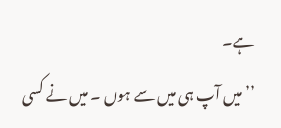ہے۔
’’میں آپ ہی میں سے ہوں ۔ میں نے کسی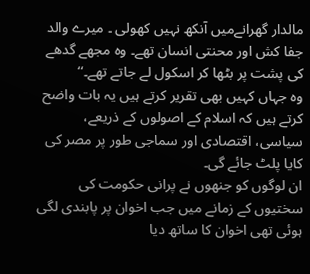مالدار گھرانےمیں آنکھ نہیں کھولی ۔ میرے والد جفا کش اور محنتی انسان تھے۔ وہ مجھے گدھے کی پشت پر بٹھا کر اسکول لے جاتے تھے۔‘‘
وہ جہاں کہیں بھی تقریر کرتے ہیں یہ بات واضح کرتے ہیں کہ اسلام کے اصولوں کے ذریعے، سیاسی، اقتصادی اور سماجی طور پر مصر کی کایا پلٹ جائے گی۔
ان لوگوں کو جنھوں نے پرانی حکومت کی سختیوں کے زمانے میں جب اخوان پر پابندی لگی ہوئی تھی اخوان کا ساتھ دیا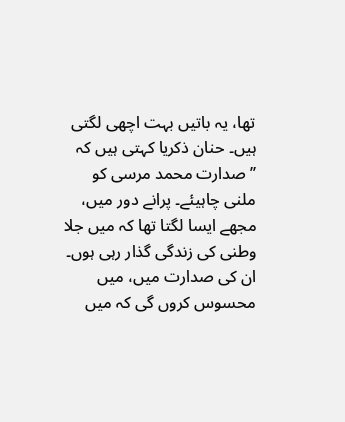تھا، یہ باتیں بہت اچھی لگتی ہیں۔ حنان ذکریا کہتی ہیں کہ ’’صدارت محمد مرسی کو ملنی چاہیئے۔ پرانے دور میں، مجھے ایسا لگتا تھا کہ میں جلا وطنی کی زندگی گذار رہی ہوں۔ ان کی صدارت میں، میں محسوس کروں گی کہ میں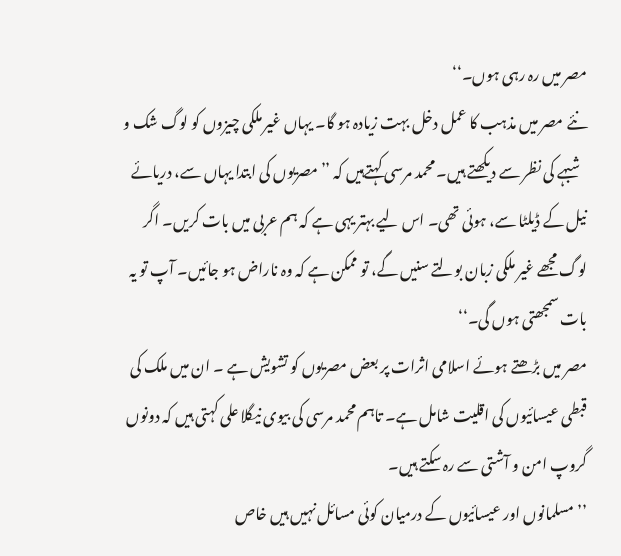مصر میں رہ رہی ہوں۔‘‘
نئے مصر میں مذہب کا عمل دخل بہت زیادہ ہو گا۔ یہاں غیر ملکی چیزوں کو لوگ شک و شبہے کی نظر سے دیکھتے ہیں۔ محمد مرسی کہتےہیں کہ ’’مصریوں کی ابتدا یہاں سے، دریائے نیل کے ڈیلٹا سے، ہوئی تھی۔ اس لیے بہتر یہی ہے کہ ہم عربی میں بات کریں۔ اگر لوگ مجھے غیر ملکی زبان بولتے سنیں گے، تو ممکن ہے کہ وہ ناراض ہو جائیں۔ آپ تو یہ بات سمجھتی ہوں گی۔‘‘
مصر میں بڑھتے ہوئے اسلامی اثرات پر بعض مصریوں کو تشویش ہے ۔ ان میں ملک کی قبطی عیسائیوں کی اقلیت شامل ہے۔ تاہم محمد مرسی کی بیوی نیگلا علی کہتی ہیں کہ دونوں گروپ امن و آشتی سے رہ سکتے ہیں۔
’’مسلمانوں اور عیسائیوں کے درمیان کوئی مسائل نہیں ہیں خاص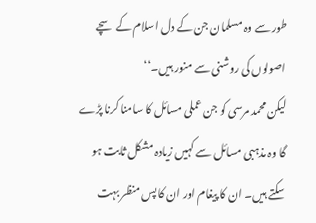طور سے وہ مسلمان جن کے دل اسلام کے سچے اصولوں کی روشنی سے منور ہیں۔‘‘
لیکن محمد مرسی کو جن عملی مسائل کا سامنا کرنا پڑے گا وہ مذہبی مسائل سے کہیں زیادہ مشکل ثابت ہو سکتے ہیں۔ ان کا پیغام اور ان کا پس منظر بہت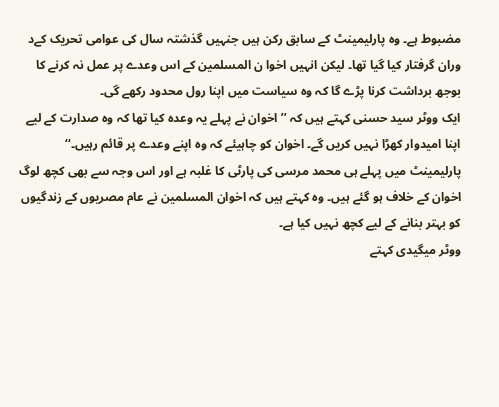مضبوط ہے۔ وہ پارلیمینٹ کے سابق رکن ہیں جنہیں گذشتہ سال کی عوامی تحریک کےد وران گرفتار کیا گیا تھا۔ لیکن انہیں اخوا ن المسلمین کے اس وعدے پر عمل نہ کرنے کا بوجھ برداشت کرنا پڑے گا کہ وہ سیاست میں اپنا رول محدود رکھے گی۔
ایک ووٹر سید حسنی کہتے ہیں کہ ’’اخوان نے پہلے یہ وعدہ کیا تھا کہ وہ صدارت کے لیے اپنا امیدوار کھڑا نہیں کریں گے۔ اخوان کو چاہیئے کہ وہ اپنے وعدے پر قائم رہیں۔‘‘
پارلیمینٹ میں پہلے ہی محمد مرسی کی پارٹی کا غلبہ ہے اور اس وجہ سے بھی کچھ لوگ اخوان کے خلاف ہو گئے ہیں۔ وہ کہتے ہیں کہ اخوان المسلمین نے عام مصریوں کے زندگیوں کو بہتر بنانے کے لیے کچھ نہیں کیا ہے۔
ووٹر میگیدی کہتے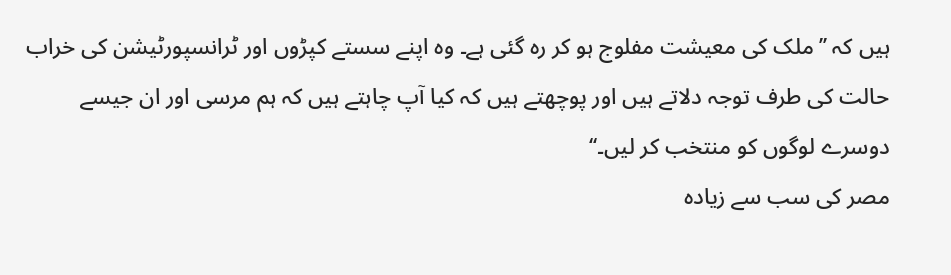ہیں کہ ’’ملک کی معیشت مفلوج ہو کر رہ گئی ہے۔ وہ اپنے سستے کپڑوں اور ٹرانسپورٹیشن کی خراب حالت کی طرف توجہ دلاتے ہیں اور پوچھتے ہیں کہ کیا آپ چاہتے ہیں کہ ہم مرسی اور ان جیسے دوسرے لوگوں کو منتخب کر لیں۔‘‘
مصر کی سب سے زیادہ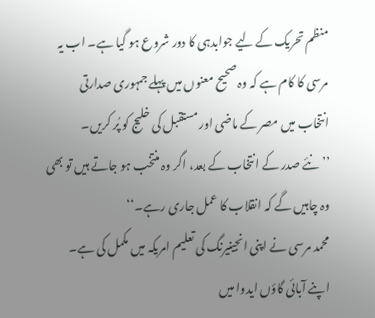منظم تحریک کے لیے جوابدہی کا دور شروع ہو گیا ہے۔ اب یہ مرسی کا کام ہے کہ وہ صحیح معنوں میں پہلے جمہوری صدارتی انتخاب میں مصر کے ماضی اور مستقبل کی خلیج کو پُر کریں۔
’’نئے صدر کے انتخاب کے بعد، اگر وہ منتخب ہو جاتے ہیں تو بھی وہ چاہیں گے کہ انقلاب کا عمل جاری رہے۔‘‘
محمد مرسی نے اپنی انجینیرنگ کی تعلیم امریکہ میں مکمل کی ہے۔ اپنے آبائی گاؤں ایدوا میں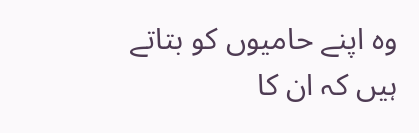وہ اپنے حامیوں کو بتاتے ہیں کہ ان کا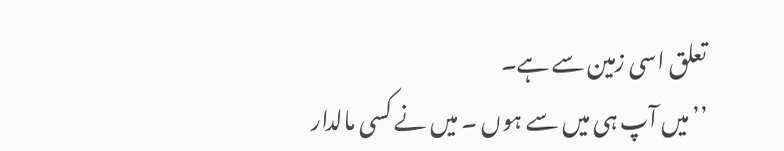تعلق اسی زمین سے ہے۔
’’میں آپ ہی میں سے ہوں ۔ میں نے کسی مالدار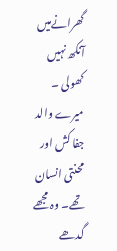گھرانےمیں آنکھ نہیں کھولی ۔ میرے والد جفا کش اور محنتی انسان تھے۔ وہ مجھے گدھے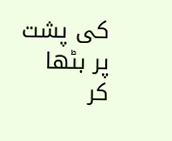کی پشت پر بٹھا کر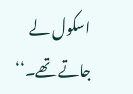اسکول لے جاتے تھے۔‘‘